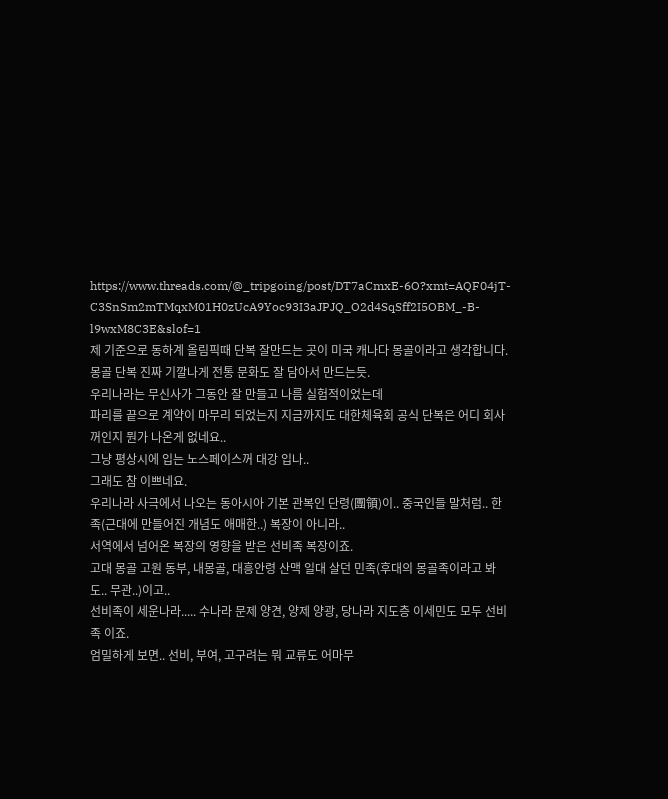https://www.threads.com/@_tripgoing/post/DT7aCmxE-6O?xmt=AQF04jT-C3SnSm2mTMqxM01H0zUcA9Yoc93I3aJPJQ_O2d4SqSff2I5OBM_-B-l9wxM8C3E&slof=1
제 기준으로 동하계 올림픽때 단복 잘만드는 곳이 미국 캐나다 몽골이라고 생각합니다.
몽골 단복 진짜 기깔나게 전통 문화도 잘 담아서 만드는듯.
우리나라는 무신사가 그동안 잘 만들고 나름 실험적이었는데
파리를 끝으로 계약이 마무리 되었는지 지금까지도 대한체육회 공식 단복은 어디 회사꺼인지 뭔가 나온게 없네요..
그냥 평상시에 입는 노스페이스꺼 대강 입나..
그래도 참 이쁘네요.
우리나라 사극에서 나오는 동아시아 기본 관복인 단령(團領)이.. 중국인들 말처럼.. 한족(근대에 만들어진 개념도 애매한..) 복장이 아니라..
서역에서 넘어온 복장의 영향을 받은 선비족 복장이죠.
고대 몽골 고원 동부, 내몽골, 대흥안령 산맥 일대 살던 민족(후대의 몽골족이라고 봐도.. 무관..)이고..
선비족이 세운나라..... 수나라 문제 양견, 양제 양광, 당나라 지도층 이세민도 모두 선비족 이죠.
엄밀하게 보면.. 선비, 부여, 고구려는 뭐 교류도 어마무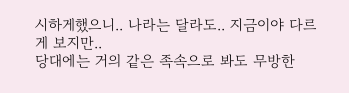시하게했으니.. 나라는 달라도.. 지금이야 다르게 보지만..
당대에는 거의 같은 족속으로 봐도 무방한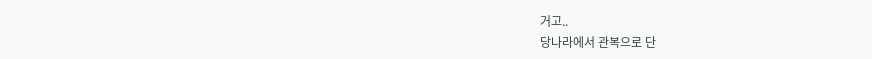거고..
당나라에서 관복으로 단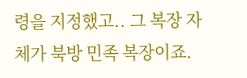령을 지정했고.. 그 복장 자체가 북방 민족 복장이죠.